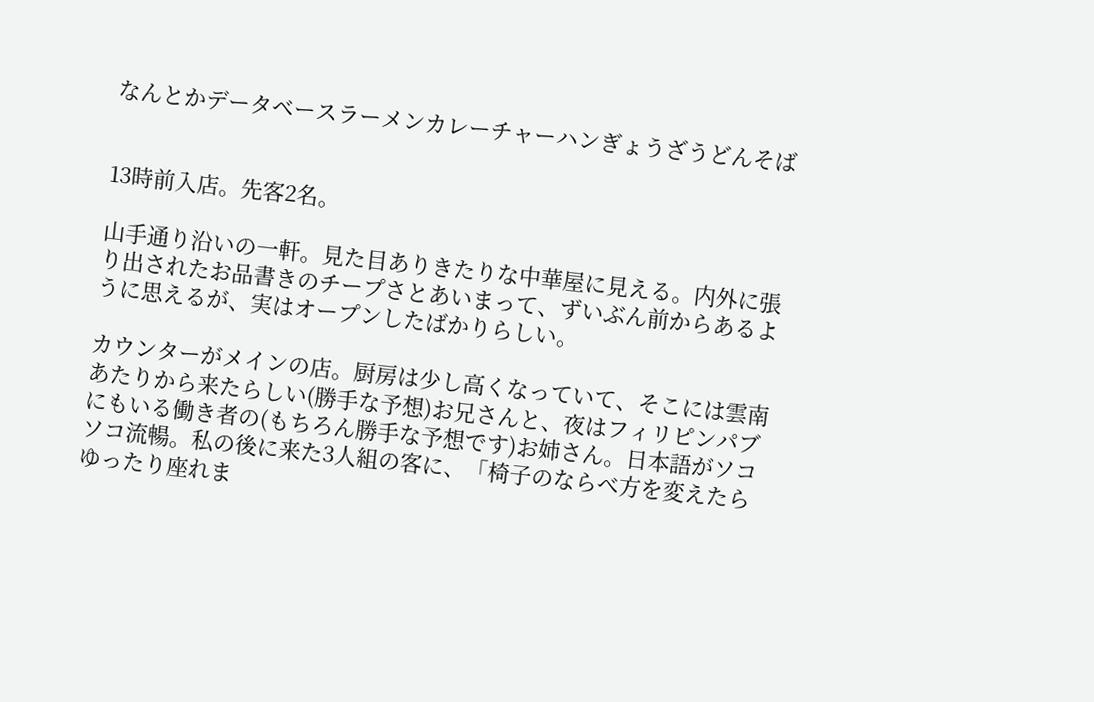なんとかデータベースラーメンカレーチャーハンぎょうざうどんそば


13時前入店。先客2名。

山手通り沿いの一軒。見た目ありきたりな中華屋に見える。内外に張り出されたお品書きのチープさとあいまって、ずいぶん前からあるように思えるが、実はオープンしたばかりらしい。

カウンターがメインの店。厨房は少し高くなっていて、そこには雲南あたりから来たらしい(勝手な予想)お兄さんと、夜はフィリピンパブにもいる働き者の(もちろん勝手な予想です)お姉さん。日本語がソコソコ流暢。私の後に来た3人組の客に、「椅子のならべ方を変えたらゆったり座れま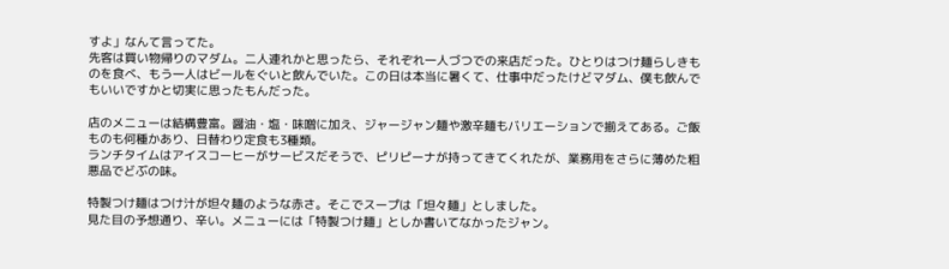すよ」なんて言ってた。
先客は買い物帰りのマダム。二人連れかと思ったら、それぞれ一人づつでの来店だった。ひとりはつけ麺らしきものを食べ、もう一人はビールをぐいと飲んでいた。この日は本当に暑くて、仕事中だったけどマダム、僕も飲んでもいいですかと切実に思ったもんだった。

店のメニューは結構豊富。醤油・塩・味噌に加え、ジャージャン麺や激辛麺もバリエーションで揃えてある。ご飯ものも何種かあり、日替わり定食も3種類。
ランチタイムはアイスコーヒーがサービスだそうで、ピリピーナが持ってきてくれたが、業務用をさらに薄めた粗悪品でどぶの味。

特製つけ麺はつけ汁が坦々麺のような赤さ。そこでスープは「坦々麺」としました。
見た目の予想通り、辛い。メニューには「特製つけ麺」としか書いてなかったジャン。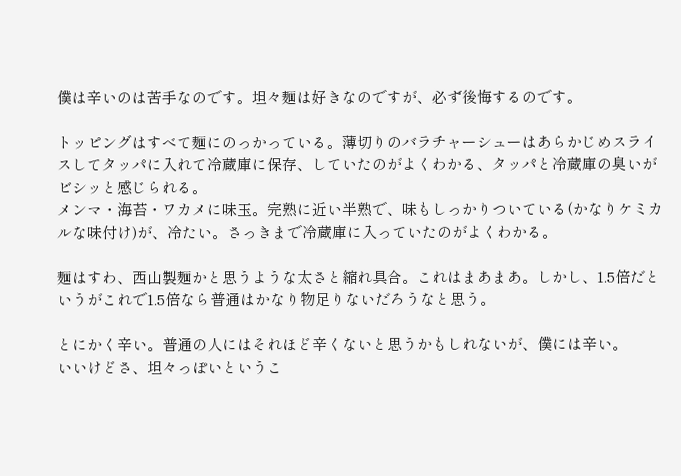僕は辛いのは苦手なのです。坦々麺は好きなのですが、必ず後悔するのです。

トッピングはすべて麺にのっかっている。薄切りのバラチャーシューはあらかじめスライスしてタッパに入れて冷蔵庫に保存、していたのがよくわかる、タッパと冷蔵庫の臭いがビシッと感じられる。
メンマ・海苔・ワカメに味玉。完熟に近い半熟で、味もしっかりついている(かなりケミカルな味付け)が、冷たい。さっきまで冷蔵庫に入っていたのがよくわかる。

麺はすわ、西山製麺かと思うような太さと縮れ具合。これはまあまあ。しかし、1.5倍だというがこれで1.5倍なら普通はかなり物足りないだろうなと思う。

とにかく辛い。普通の人にはそれほど辛くないと思うかもしれないが、僕には辛い。
いいけどさ、坦々っぽいというこ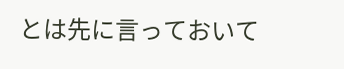とは先に言っておいて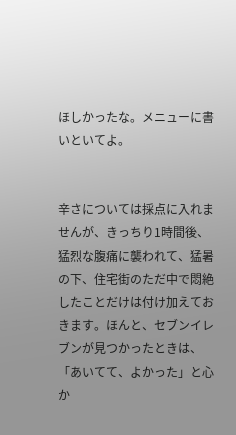ほしかったな。メニューに書いといてよ。


辛さについては採点に入れませんが、きっちり1時間後、猛烈な腹痛に襲われて、猛暑の下、住宅街のただ中で悶絶したことだけは付け加えておきます。ほんと、セブンイレブンが見つかったときは、「あいてて、よかった」と心か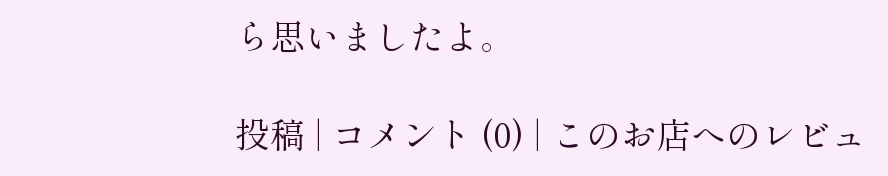ら思いましたよ。

投稿 | コメント (0) | このお店へのレビュ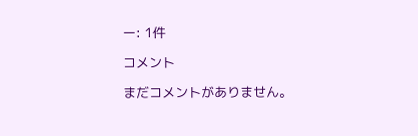ー: 1件

コメント

まだコメントがありません。